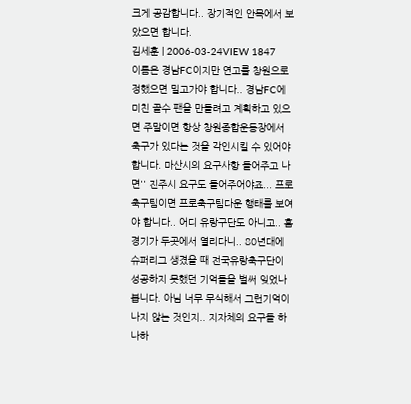크게 공감합니다.. 장기적인 안목에서 보았으면 합니다.
김세훈 | 2006-03-24VIEW 1847
이름은 경남FC이지만 연고를 창원으로 정했으면 밀고가야 합니다.. 경남FC에 미친 골수 팬을 만들려고 계획하고 있으면 주말이면 항상 창원종합운동장에서 축구가 있다는 것을 각인시킬 수 있어야 합니다. 마산시의 요구사항 들어주고 나면'' 진주시 요구도 들어주어야죠... 프로축구팀이면 프로축구팀다운 행태를 보여야 합니다.. 어디 유랑구단도 아니고.. 홈경기가 두곳에서 열리다니.. 80년대에 슈퍼리그 생겼을 때 전국유랑축구단이 성공하지 못했던 기억들을 벌써 잊었나봅니다. 아님 너무 무식해서 그런기억이 나지 않는 것인지.. 지자체의 요구들 하나하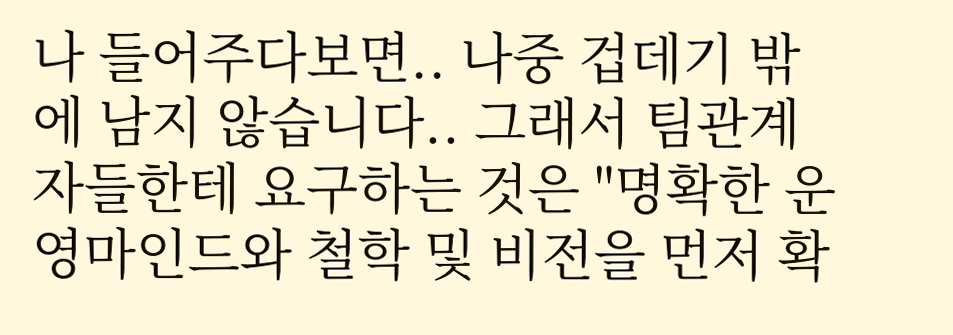나 들어주다보면.. 나중 겁데기 밖에 남지 않습니다.. 그래서 팀관계자들한테 요구하는 것은 "명확한 운영마인드와 철학 및 비전을 먼저 확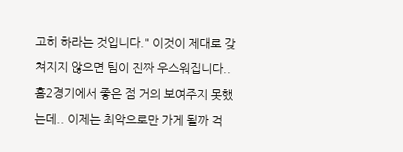고히 하라는 것입니다." 이것이 제대로 갖쳐지지 않으면 팀이 진짜 우스워집니다.. 홈2경기에서 좋은 점 거의 보여주지 못했는데.. 이제는 최악으로만 가게 될까 걱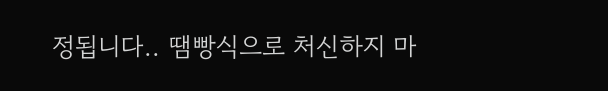정됩니다.. 땜빵식으로 처신하지 마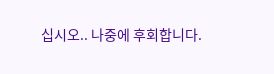십시오.. 나중에 후회합니다.